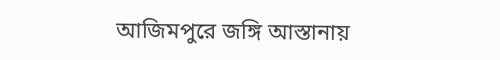আজিমপুরে জঙ্গি আস্তানায়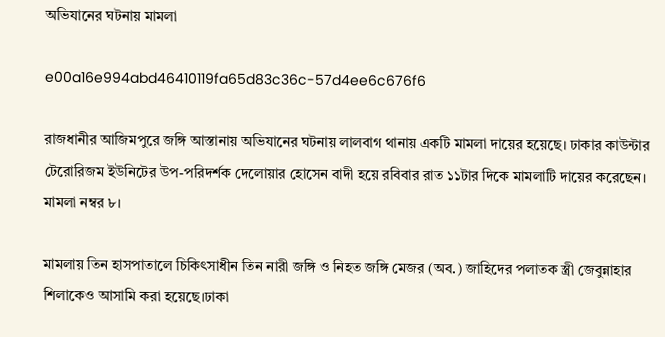অভিযানের ঘটনায় মামলা

e00a16e994abd46410119fa65d83c36c-57d4ee6c676f6

রাজধানীর আজিমপুরে জঙ্গি আস্তানায় অভিযানের ঘটনায় লালবাগ থানায় একটি মামলা দায়ের হয়েছে। ঢাকার কাউন্টার টেরোরিজম ইউনিটের উপ-পরিদর্শক দেলোয়ার হোসেন বাদী হয়ে রবিবার রাত ১১টার দিকে মামলাটি দায়ের করেছেন। মামলা নম্বর ৮।

মামলায় তিন হাসপাতালে চিকিৎসাধীন তিন নারী জঙ্গি ও নিহত জঙ্গি মেজর (অব.) জাহিদের পলাতক স্ত্রী জেবুন্নাহার শিলাকেও আসামি করা হয়েছে।ঢাকা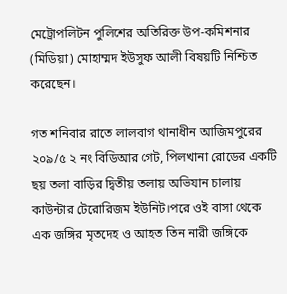মেট্রোপলিটন পুলিশের অতিরিক্ত উপ-কমিশনার (মিডিয়া) মোহাম্মদ ইউসুফ আলী বিষয়টি নিশ্চিত করেছেন।

গত শনিবার রাতে লালবাগ থানাধীন আজিমপুরের ২০৯/৫ ২ নং বিডিআর গেট, পিলখানা রোডের একটি ছয় তলা বাড়ির দ্বিতীয় তলায় অভিযান চালায় কাউন্টার টেরোরিজম ইউনিট।পরে ওই বাসা থেকে এক জঙ্গির মৃতদেহ ও আহত তিন নারী জঙ্গিকে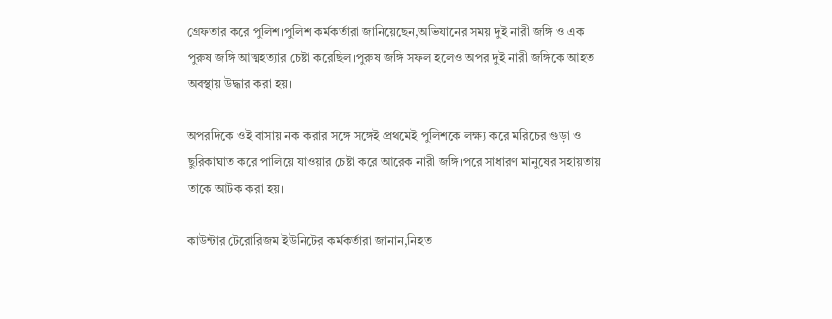গ্রেফতার করে পুলিশ।পুলিশ কর্মকর্তারা জানিয়েছেন,অভিযানের সময় দুই নারী জঙ্গি ও এক পুরুষ জঙ্গি আত্মহত্যার চেষ্টা করেছিল।পুরুষ জঙ্গি সফল হলেও অপর দুই নারী জঙ্গিকে আহত অবস্থায় উদ্ধার করা হয়।

অপরদিকে ওই বাসায় নক করার সঙ্গে সঙ্গেই প্রথমেই পুলিশকে লক্ষ্য করে মরিচের গুড়া ও ছুরিকাঘাত করে পালিয়ে যাওয়ার চেষ্টা করে আরেক নারী জঙ্গি।পরে সাধারণ মানুষের সহায়তায় তাকে আটক করা হয়।

কাউন্টার টেরোরিজম ইউনিটের কর্মকর্তারা জানান,নিহত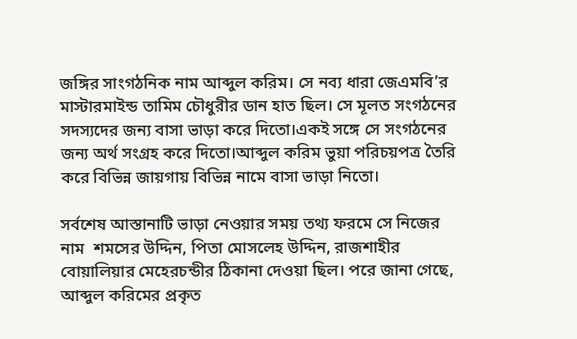জঙ্গির সাংগঠনিক নাম আব্দুল করিম। সে নব্য ধারা জেএমবি’র মাস্টারমাইন্ড তামিম চৌধুরীর ডান হাত ছিল। সে মূলত সংগঠনের সদস্যদের জন্য বাসা ভাড়া করে দিতো।একই সঙ্গে সে সংগঠনের জন্য অর্থ সংগ্রহ করে দিতো।আব্দুল করিম ভুয়া পরিচয়পত্র তৈরি করে বিভিন্ন জায়গায় বিভিন্ন নামে বাসা ভাড়া নিতো।

সর্বশেষ আস্তানাটি ভাড়া নেওয়ার সময় তথ্য ফরমে সে নিজের নাম  শমসের উদ্দিন, পিতা মোসলেহ উদ্দিন, রাজশাহীর বোয়ালিয়ার মেহেরচন্ডীর ঠিকানা দেওয়া ছিল। পরে জানা গেছে, আব্দুল করিমের প্রকৃত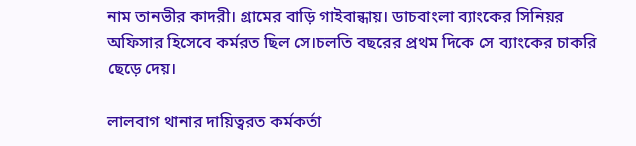নাম তানভীর কাদরী। গ্রামের বাড়ি গাইবান্ধায়। ডাচবাংলা ব্যাংকের সিনিয়র অফিসার হিসেবে কর্মরত ছিল সে।চলতি বছরের প্রথম দিকে সে ব্যাংকের চাকরি ছেড়ে দেয়।

লালবাগ থানার দায়িত্বরত কর্মকর্তা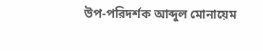উপ-পরিদর্শক আব্দুল মোনায়েম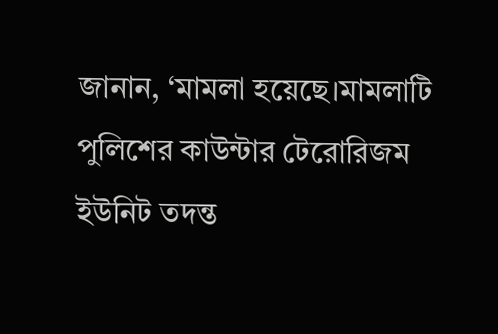জানান, ‘মামলা হয়েছে।মামলাটি পুলিশের কাউন্টার টেরোরিজম ইউনিট তদন্ত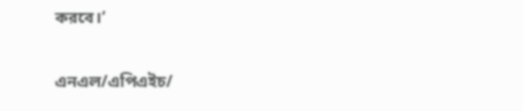করবে।’

এনএল/এপিএইচ/